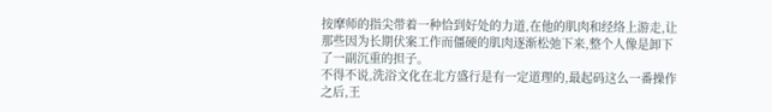按摩师的指尖带着一种恰到好处的力道,在他的肌肉和经络上游走,让那些因为长期伏案工作而僵硬的肌肉逐渐松弛下来,整个人像是卸下了一副沉重的担子。
不得不说,洗浴文化在北方盛行是有一定道理的,最起码这么一番操作之后,王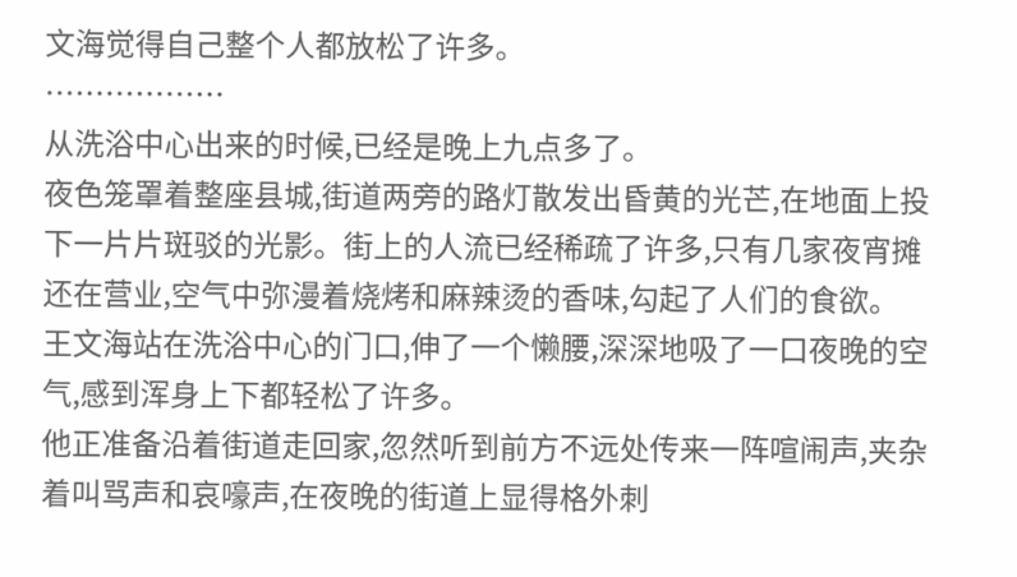文海觉得自己整个人都放松了许多。
………………
从洗浴中心出来的时候,已经是晚上九点多了。
夜色笼罩着整座县城,街道两旁的路灯散发出昏黄的光芒,在地面上投下一片片斑驳的光影。街上的人流已经稀疏了许多,只有几家夜宵摊还在营业,空气中弥漫着烧烤和麻辣烫的香味,勾起了人们的食欲。
王文海站在洗浴中心的门口,伸了一个懒腰,深深地吸了一口夜晚的空气,感到浑身上下都轻松了许多。
他正准备沿着街道走回家,忽然听到前方不远处传来一阵喧闹声,夹杂着叫骂声和哀嚎声,在夜晚的街道上显得格外刺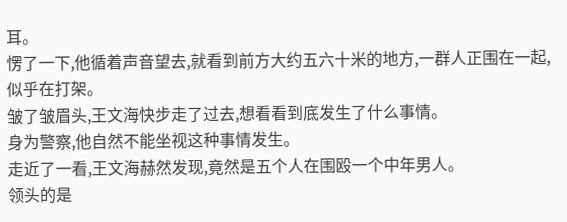耳。
愣了一下,他循着声音望去,就看到前方大约五六十米的地方,一群人正围在一起,似乎在打架。
皱了皱眉头,王文海快步走了过去,想看看到底发生了什么事情。
身为警察,他自然不能坐视这种事情发生。
走近了一看,王文海赫然发现,竟然是五个人在围殴一个中年男人。
领头的是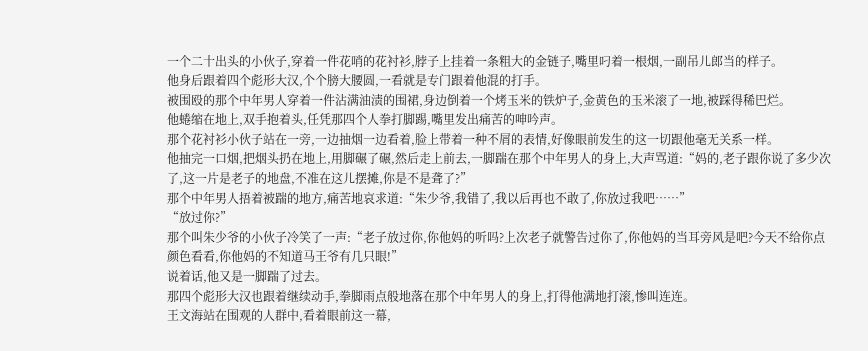一个二十出头的小伙子,穿着一件花哨的花衬衫,脖子上挂着一条粗大的金链子,嘴里叼着一根烟,一副吊儿郎当的样子。
他身后跟着四个彪形大汉,个个膀大腰圆,一看就是专门跟着他混的打手。
被围殴的那个中年男人穿着一件沾满油渍的围裙,身边倒着一个烤玉米的铁炉子,金黄色的玉米滚了一地,被踩得稀巴烂。
他蜷缩在地上,双手抱着头,任凭那四个人拳打脚踢,嘴里发出痛苦的呻吟声。
那个花衬衫小伙子站在一旁,一边抽烟一边看着,脸上带着一种不屑的表情,好像眼前发生的这一切跟他毫无关系一样。
他抽完一口烟,把烟头扔在地上,用脚碾了碾,然后走上前去,一脚踹在那个中年男人的身上,大声骂道:“妈的,老子跟你说了多少次了,这一片是老子的地盘,不准在这儿摆摊,你是不是聋了?”
那个中年男人捂着被踹的地方,痛苦地哀求道:“朱少爷,我错了,我以后再也不敢了,你放过我吧……”
“放过你?”
那个叫朱少爷的小伙子冷笑了一声:“老子放过你,你他妈的听吗?上次老子就警告过你了,你他妈的当耳旁风是吧?今天不给你点颜色看看,你他妈的不知道马王爷有几只眼!”
说着话,他又是一脚踹了过去。
那四个彪形大汉也跟着继续动手,拳脚雨点般地落在那个中年男人的身上,打得他满地打滚,惨叫连连。
王文海站在围观的人群中,看着眼前这一幕,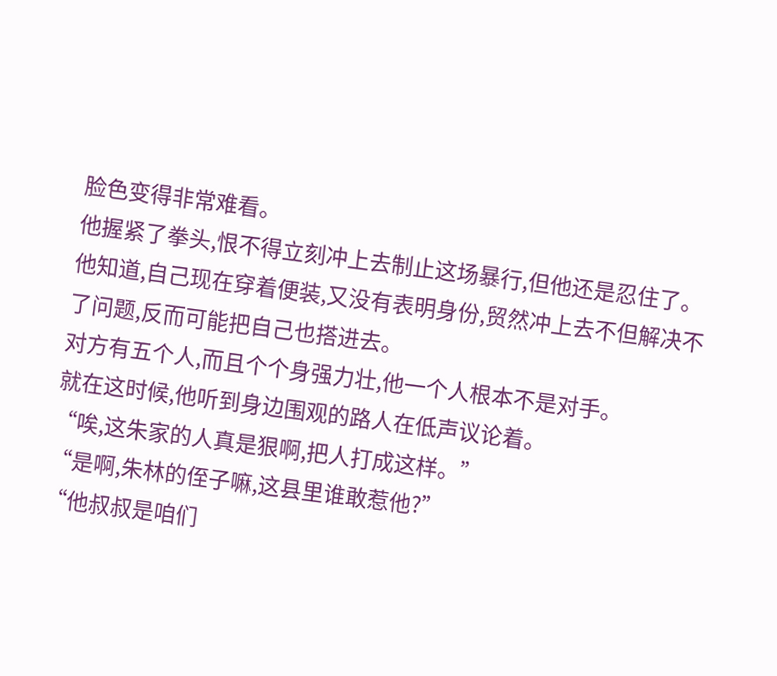脸色变得非常难看。
他握紧了拳头,恨不得立刻冲上去制止这场暴行,但他还是忍住了。
他知道,自己现在穿着便装,又没有表明身份,贸然冲上去不但解决不了问题,反而可能把自己也搭进去。
对方有五个人,而且个个身强力壮,他一个人根本不是对手。
就在这时候,他听到身边围观的路人在低声议论着。
“唉,这朱家的人真是狠啊,把人打成这样。”
“是啊,朱林的侄子嘛,这县里谁敢惹他?”
“他叔叔是咱们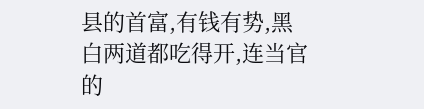县的首富,有钱有势,黑白两道都吃得开,连当官的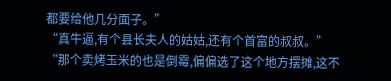都要给他几分面子。”
“真牛逼,有个县长夫人的姑姑,还有个首富的叔叔。”
“那个卖烤玉米的也是倒霉,偏偏选了这个地方摆摊,这不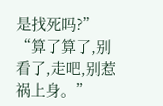是找死吗?”
“算了算了,别看了,走吧,别惹祸上身。”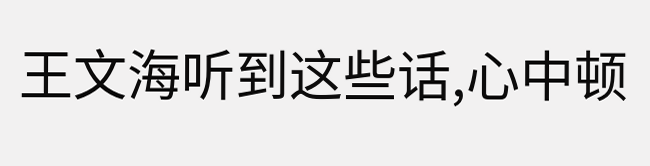王文海听到这些话,心中顿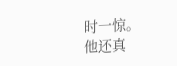时一惊。
他还真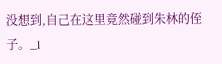没想到,自己在这里竟然碰到朱林的侄子。_l